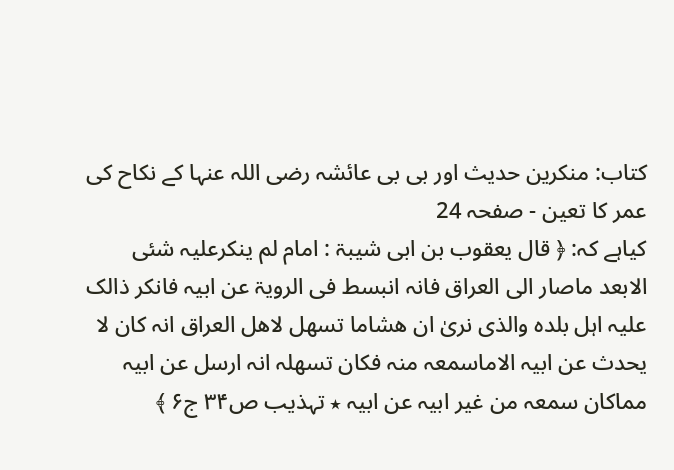کتاب: منکرین حدیث اور بی بی عائشہ رضی اللہ عنہا کے نکاح کی عمر کا تعین - صفحہ 24
کیاہے کہ: ﴿ قال یعقوب بن ابی شیبۃ : امام لم ینکرعلیہ شئی الابعد ماصار الی العراق فانہ انبسط فی الرویۃ عن ابیہ فانکر ذالک علیہ اہل بلدہ والذی نریٰ ان ھشاما تسھل لاھل العراق انہ کان لا یحدث عن ابیہ الاماسمعہ منہ فکان تسھلہ انہ ارسل عن ابیہ مماکان سمعہ من غیر ابیہ عن ابیہ ٭ تہذیب ص۳۴ ج۶ ﴾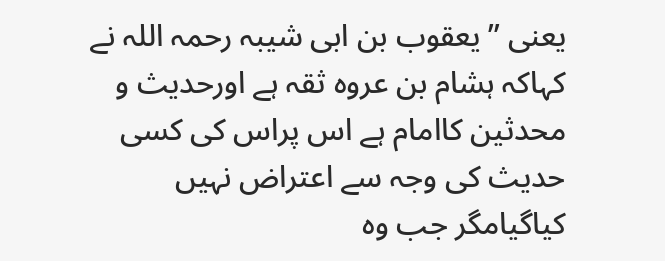یعنی ’’یعقوب بن ابی شیبہ رحمہ اللہ نے کہاکہ ہشام بن عروہ ثقہ ہے اورحدیث و محدثین کاامام ہے اس پراس کی کسی حدیث کی وجہ سے اعتراض نہیں کیاگیامگر جب وہ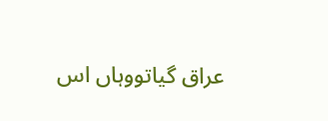عراق گیاتووہاں اس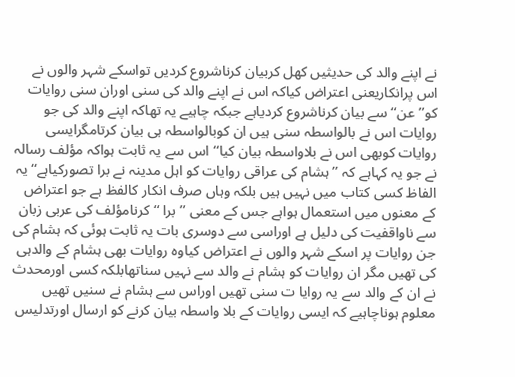نے اپنے والد کی حدیثیں کھل کربیان کرناشروع کردیں تواسکے شہر والوں نے اس پرانکاریعنی اعتراض کیاکہ اس نے اپنے والد کی سنی اوران سنی روایات کو’’عن‘‘ سے بیان کرناشروع کردیاہے جبکہ چاہیے یہ تھاکہ اپنے والد کی جو روایات اس نے بالواسطہ سنی ہیں ان کوبالواسطہ ہی بیان کرتامگرایسی روایات کوبھی اس نے بلاواسطہ بیان کیا‘‘اس سے یہ ثابت ہواکہ مؤلف رسالہ نے جو یہ کہاہے کہ ’’ہشام کی عراقی روایات کو اہل مدینہ نے برا تصورکیاہے‘‘یہ الفاظ کسی کتاب میں نہیں ہیں بلکہ وہاں صرف انکار کالفظ ہے جو اعتراض کے معنوں میں استعمال ہواہے جس کے معنی ’’برا ‘‘کرنامؤلف کی عربی زبان سے ناواقفیت کی دلیل ہے اوراسی سے دوسری بات یہ ثابت ہوئی کہ ہشام کی جن روایات پر اسکے شہر والوں نے اعتراض کیاوہ روایات بھی ہشام کے والدہی کی تھیں مگر ان روایات کو ہشام نے والد سے نہیں سناتھابلکہ کسی اورمحدث نے ان کے والد سے یہ روایا ت سنی تھیں اوراس سے ہشام نے سنیں تھیں معلوم ہوناچاہیے کہ ایسی روایات کے بلا واسطہ بیان کرنے کو ارسال اورتدلیس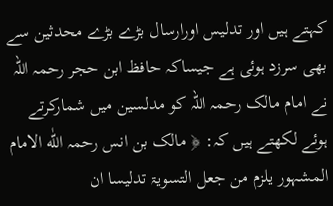کہتے ہیں اور تدلیس اورارسال بڑے بڑے محدثین سے بھی سرزد ہوئی ہے جیساکہ حافظ ابن حجر رحمہ اللہ نے امام مالک رحمہ اللہ کو مدلسین میں شمارکرتے ہوئے لکھتے ہیں کہ: ﴿ مالک بن انس رحمہ اللّٰه الامام المشہور یلزم من جعل التسویۃ تدلیسا ان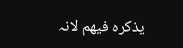یذکرہ فیھم لانہ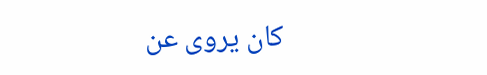کان یروی عن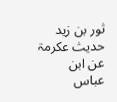ثور بن زید حدیث عکرمۃ عن ابن عباس